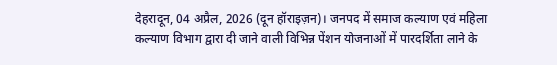देहरादून, 04 अप्रैल, 2026 (दून हॉराइज़न)। जनपद में समाज कल्याण एवं महिला कल्याण विभाग द्वारा दी जाने वाली विभिन्न पेंशन योजनाओं में पारदर्शिता लाने के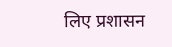लिए प्रशासन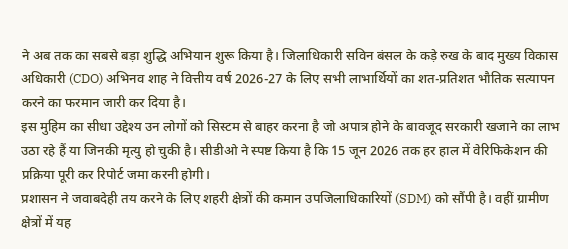ने अब तक का सबसे बड़ा शुद्धि अभियान शुरू किया है। जिलाधिकारी सविन बंसल के कड़े रुख के बाद मुख्य विकास अधिकारी (CDO) अभिनव शाह ने वित्तीय वर्ष 2026-27 के लिए सभी लाभार्थियों का शत-प्रतिशत भौतिक सत्यापन करने का फरमान जारी कर दिया है।
इस मुहिम का सीधा उद्देश्य उन लोगों को सिस्टम से बाहर करना है जो अपात्र होने के बावजूद सरकारी खजाने का लाभ उठा रहे हैं या जिनकी मृत्यु हो चुकी है। सीडीओ ने स्पष्ट किया है कि 15 जून 2026 तक हर हाल में वेरिफिकेशन की प्रक्रिया पूरी कर रिपोर्ट जमा करनी होगी।
प्रशासन ने जवाबदेही तय करने के लिए शहरी क्षेत्रों की कमान उपजिलाधिकारियों (SDM) को सौंपी है। वहीं ग्रामीण क्षेत्रों में यह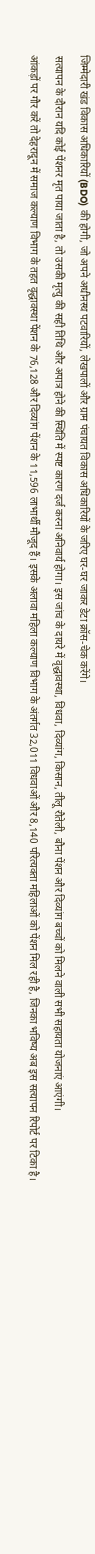जिम्मेदारी खंड विकास अधिकारियों (BDO) की होगी, जो अपने अधीनस्थ पटवारियों, लेखपालों और ग्राम पंचायत विकास अधिकारियों के जरिए घर-घर जाकर डेटा क्रॉस-चेक करेंगे।
सत्यापन के दौरान यदि कोई पेंशनर मृत पाया जाता है, तो उसकी मृत्यु की सही तिथि और अपात्र होने की स्थिति में स्पष्ट कारण दर्ज करना अनिवार्य होगा। इस जांच के दायरे में वृद्धावस्था, विधवा, दिव्यांग, किसान, तीलू रौतेली, बौना पेंशन और दिव्यांग बच्चों को मिलने वाली सभी सहायता योजनाएं आएंगी।
आंकड़ों पर गौर करें तो देहरादून में समाज कल्याण विभाग के तहत वृद्धावस्था पेंशन के 76,128 और दिव्यांग पेंशन के 11,596 लाभार्थी मौजूद हैं। इसके अलावा महिला कल्याण विभाग के अंतर्गत 32,011 विधवाओं और 8,140 परित्यक्ता महिलाओं को पेंशन मिल रही है, जिनका भविष्य अब इस सत्यापन रिपोर्ट पर टिका है।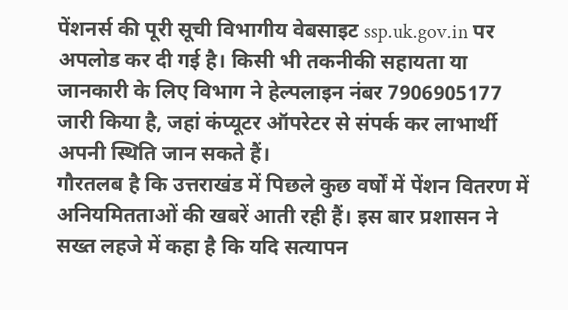पेंशनर्स की पूरी सूची विभागीय वेबसाइट ssp.uk.gov.in पर अपलोड कर दी गई है। किसी भी तकनीकी सहायता या जानकारी के लिए विभाग ने हेल्पलाइन नंबर 7906905177 जारी किया है, जहां कंप्यूटर ऑपरेटर से संपर्क कर लाभार्थी अपनी स्थिति जान सकते हैं।
गौरतलब है कि उत्तराखंड में पिछले कुछ वर्षों में पेंशन वितरण में अनियमितताओं की खबरें आती रही हैं। इस बार प्रशासन ने सख्त लहजे में कहा है कि यदि सत्यापन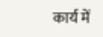कार्य में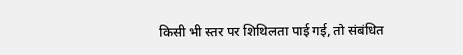किसी भी स्तर पर शिथिलता पाई गई, तो संबंधित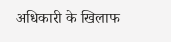अधिकारी के खिलाफ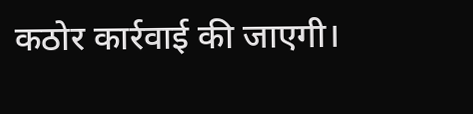कठोर कार्रवाई की जाएगी।